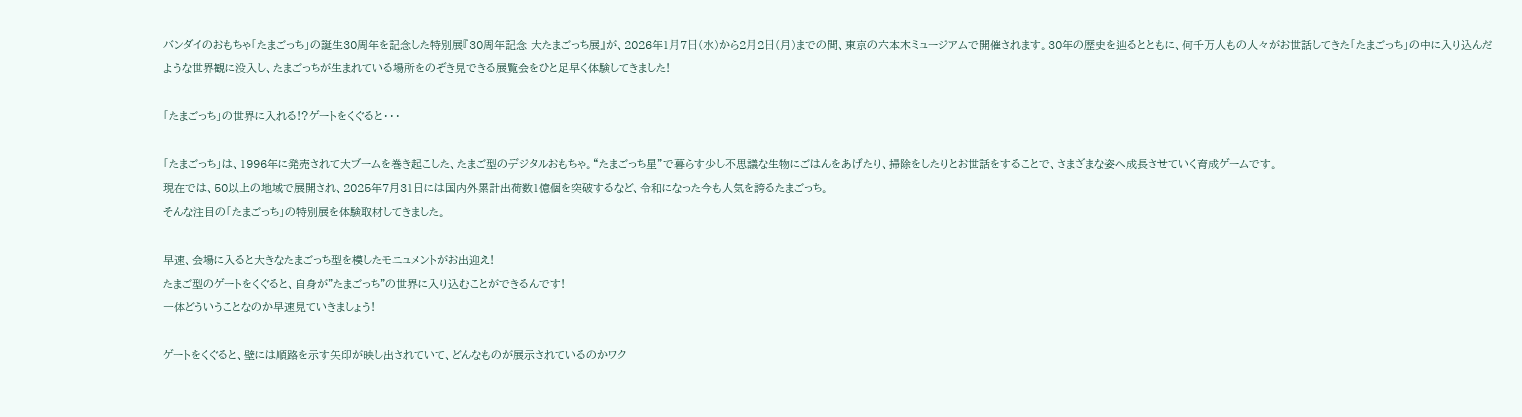バンダイのおもちゃ「たまごっち」の誕生30周年を記念した特別展『30周年記念 大たまごっち展』が、2026年1⽉7⽇(水)から2⽉2⽇(月)までの間、東京の六本木ミュージアムで開催されます。30年の歴史を辿るとともに、何千万人もの人々がお世話してきた「たまごっち」の中に入り込んだような世界観に没入し、たまごっちが生まれている場所をのぞき見できる展覧会をひと足早く体験してきました!

「たまごっち」の世界に入れる!?ゲートをくぐると・・・

「たまごっち」は、1996年に発売されて大ブームを巻き起こした、たまご型のデジタルおもちゃ。“たまごっち星”で暮らす少し不思議な生物にごはんをあげたり、掃除をしたりとお世話をすることで、さまざまな姿へ成長させていく育成ゲームです。
現在では、50以上の地域で展開され、2025年7月31日には国内外累計出荷数1億個を突破するなど、令和になった今も人気を誇るたまごっち。
そんな注目の「たまごっち」の特別展を体験取材してきました。

早速、会場に入ると大きなたまごっち型を模したモニュメントがお出迎え!
たまご型のゲートをくぐると、自身が"たまごっち"の世界に入り込むことができるんです!
一体どういうことなのか早速見ていきましょう!

ゲートをくぐると、壁には順路を示す矢印が映し出されていて、どんなものが展示されているのかワク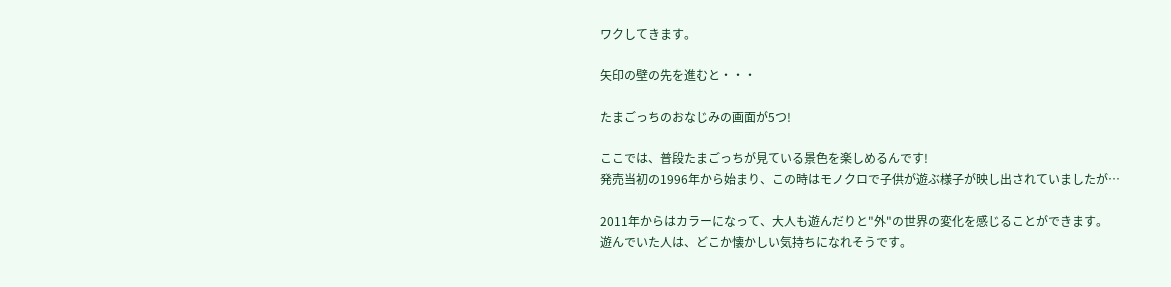ワクしてきます。

矢印の壁の先を進むと・・・

たまごっちのおなじみの画面が5つ!

ここでは、普段たまごっちが見ている景色を楽しめるんです!
発売当初の1996年から始まり、この時はモノクロで子供が遊ぶ様子が映し出されていましたが…

2011年からはカラーになって、大人も遊んだりと"外"の世界の変化を感じることができます。
遊んでいた人は、どこか懐かしい気持ちになれそうです。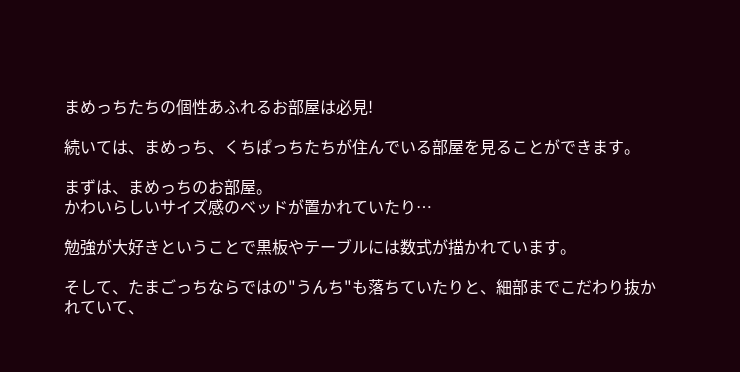まめっちたちの個性あふれるお部屋は必見!

続いては、まめっち、くちぱっちたちが住んでいる部屋を見ることができます。

まずは、まめっちのお部屋。
かわいらしいサイズ感のベッドが置かれていたり…

勉強が大好きということで黒板やテーブルには数式が描かれています。

そして、たまごっちならではの"うんち"も落ちていたりと、細部までこだわり抜かれていて、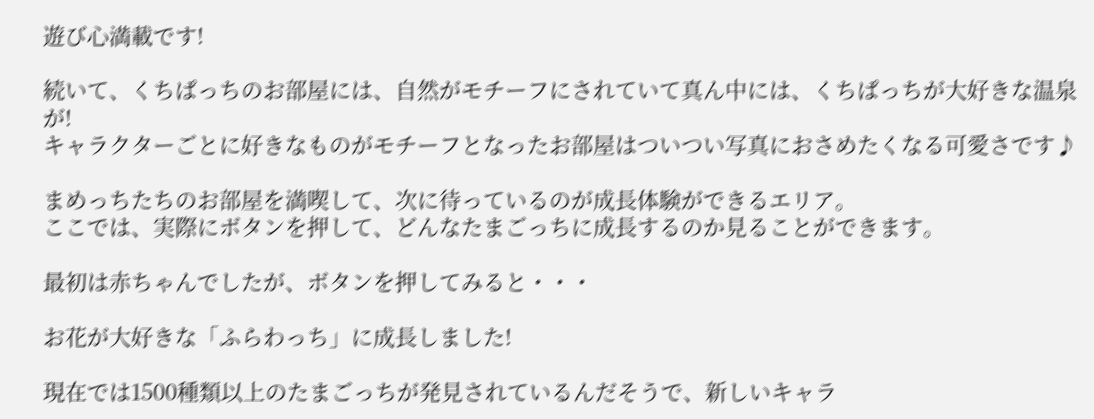遊び心満載です!

続いて、くちぱっちのお部屋には、自然がモチーフにされていて真ん中には、くちぱっちが大好きな温泉が!
キャラクターごとに好きなものがモチーフとなったお部屋はついつい写真におさめたくなる可愛さです♪

まめっちたちのお部屋を満喫して、次に待っているのが成長体験ができるエリア。
ここでは、実際にボタンを押して、どんなたまごっちに成長するのか見ることができます。

最初は赤ちゃんでしたが、ボタンを押してみると・・・

お花が大好きな「ふらわっち」に成長しました!

現在では1500種類以上のたまごっちが発見されているんだそうで、新しいキャラ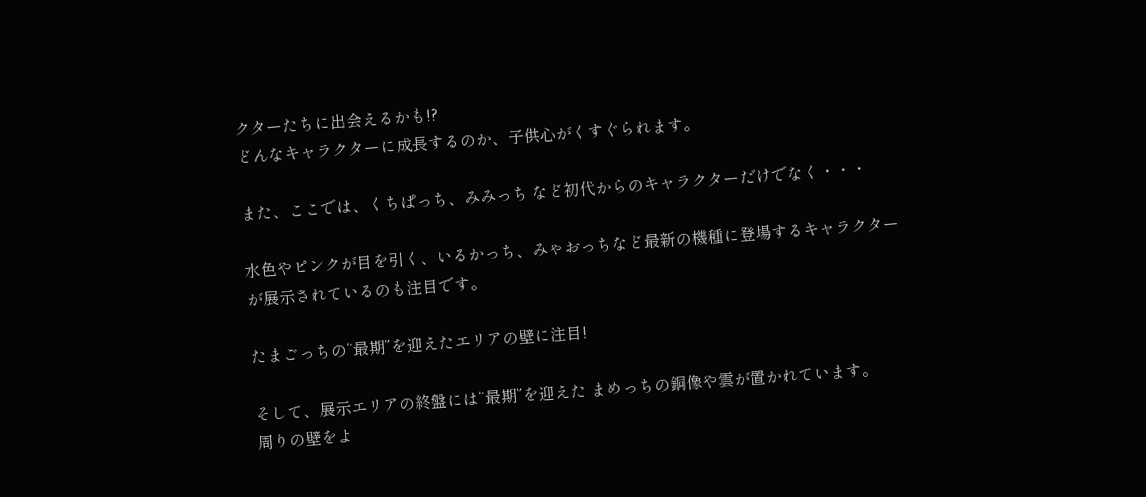クターたちに出会えるかも!?
どんなキャラクターに成長するのか、子供心がくすぐられます。

また、ここでは、くちぱっち、みみっち など初代からのキャラクターだけでなく・・・

水色やピンクが目を引く、いるかっち、みゃおっちなど最新の機種に登場するキャラクターが展示されているのも注目です。

たまごっちの“最期”を迎えたエリアの壁に注目!

そして、展示エリアの終盤には“最期”を迎えた まめっちの銅像や雲が置かれています。
周りの壁をよ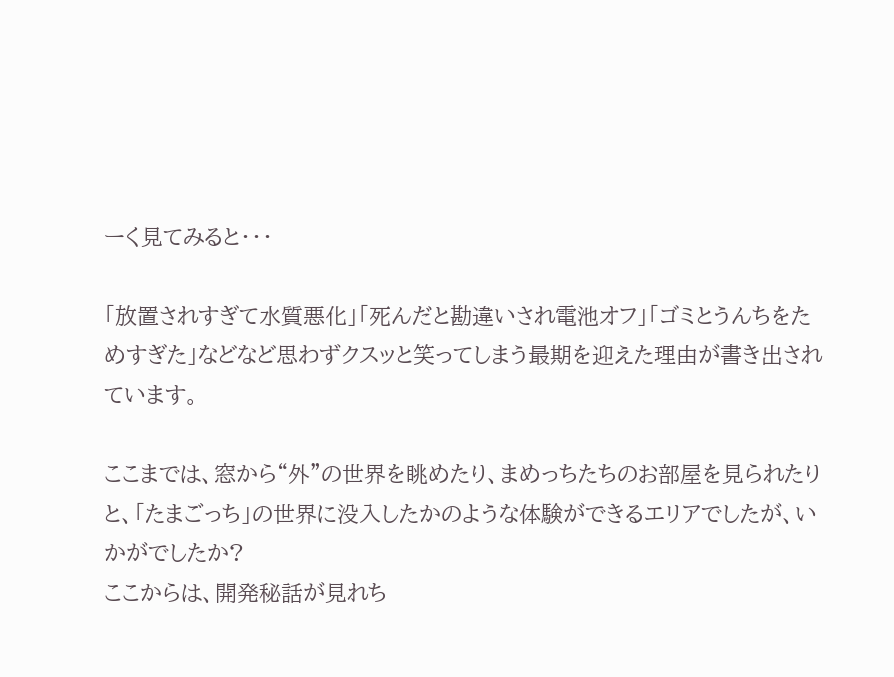ーく見てみると・・・

「放置されすぎて水質悪化」「死んだと勘違いされ電池オフ」「ゴミとうんちをためすぎた」などなど思わずクスッと笑ってしまう最期を迎えた理由が書き出されています。

ここまでは、窓から“外”の世界を眺めたり、まめっちたちのお部屋を見られたりと、「たまごっち」の世界に没入したかのような体験ができるエリアでしたが、いかがでしたか?
ここからは、開発秘話が見れち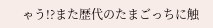ゃう!?また歴代のたまごっちに触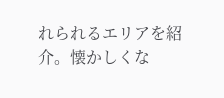れられるエリアを紹介。懐かしくな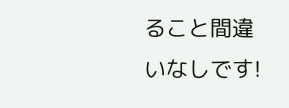ること間違いなしです!